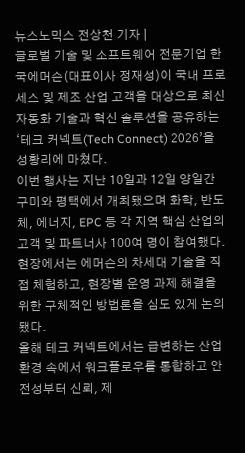뉴스노믹스 전상천 기자 |
글로벌 기술 및 소프트웨어 전문기업 한국에머슨(대표이사 정재성)이 국내 프로세스 및 제조 산업 고객을 대상으로 최신 자동화 기술과 혁신 솔루션을 공유하는 ‘테크 커넥트(Tech Connect) 2026’을 성황리에 마쳤다.
이번 행사는 지난 10일과 12일 양일간 구미와 평택에서 개최됐으며 화학, 반도체, 에너지, EPC 등 각 지역 핵심 산업의 고객 및 파트너사 100여 명이 참여했다.
현장에서는 에머슨의 차세대 기술을 직접 체험하고, 현장별 운영 과제 해결을 위한 구체적인 방법론을 심도 있게 논의됐다.
올해 테크 커넥트에서는 급변하는 산업 환경 속에서 워크플로우를 통합하고 안전성부터 신뢰, 제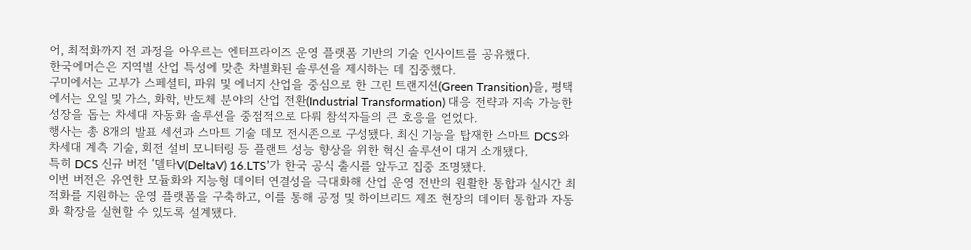어, 최적화까지 전 과정을 아우르는 엔터프라이즈 운영 플랫폼 기반의 기술 인사이트를 공유했다.
한국에머슨은 지역별 산업 특성에 맞춘 차별화된 솔루션을 제시하는 데 집중했다.
구미에서는 고부가 스페셜티, 파워 및 에너지 산업을 중심으로 한 그린 트랜지션(Green Transition)을, 평택에서는 오일 및 가스, 화학, 반도체 분야의 산업 전환(Industrial Transformation) 대응 전략과 지속 가능한 성장을 돕는 차세대 자동화 솔루션을 중점적으로 다뤄 참석자들의 큰 호응을 얻었다.
행사는 총 8개의 발표 세션과 스마트 기술 데모 전시존으로 구성됐다. 최신 기능을 탑재한 스마트 DCS와 차세대 계측 기술, 회전 설비 모니터링 등 플랜트 성능 향상을 위한 혁신 솔루션이 대거 소개됐다.
특히 DCS 신규 버전 ‘델타V(DeltaV) 16.LTS’가 한국 공식 출시를 앞두고 집중 조명됐다.
이번 버전은 유연한 모듈화와 지능형 데이터 연결성을 극대화해 산업 운영 전반의 원활한 통합과 실시간 최적화를 지원하는 운영 플랫폼을 구축하고, 이를 통해 공정 및 하이브리드 제조 현장의 데이터 통합과 자동화 확장을 실현할 수 있도록 설계됐다.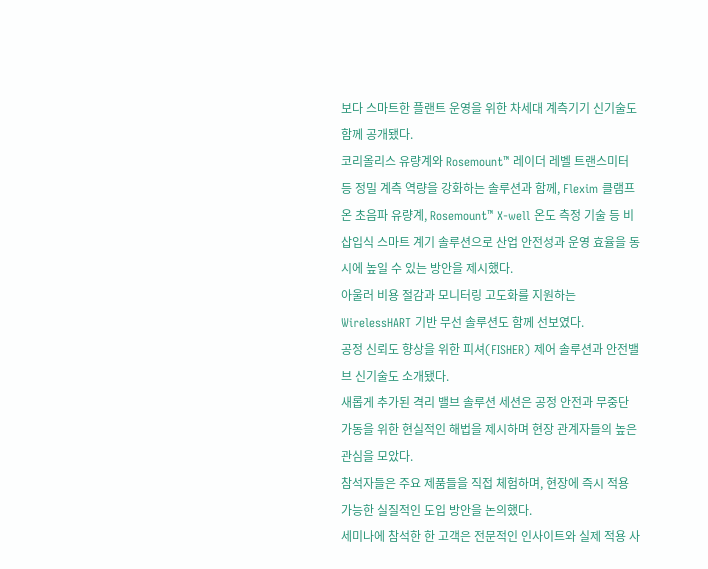보다 스마트한 플랜트 운영을 위한 차세대 계측기기 신기술도 함께 공개됐다.
코리올리스 유량계와 Rosemount™ 레이더 레벨 트랜스미터 등 정밀 계측 역량을 강화하는 솔루션과 함께, Flexim 클램프온 초음파 유량계, Rosemount™ X-well 온도 측정 기술 등 비삽입식 스마트 계기 솔루션으로 산업 안전성과 운영 효율을 동시에 높일 수 있는 방안을 제시했다.
아울러 비용 절감과 모니터링 고도화를 지원하는 WirelessHART 기반 무선 솔루션도 함께 선보였다.
공정 신뢰도 향상을 위한 피셔(FISHER) 제어 솔루션과 안전밸브 신기술도 소개됐다.
새롭게 추가된 격리 밸브 솔루션 세션은 공정 안전과 무중단 가동을 위한 현실적인 해법을 제시하며 현장 관계자들의 높은 관심을 모았다.
참석자들은 주요 제품들을 직접 체험하며, 현장에 즉시 적용 가능한 실질적인 도입 방안을 논의했다.
세미나에 참석한 한 고객은 전문적인 인사이트와 실제 적용 사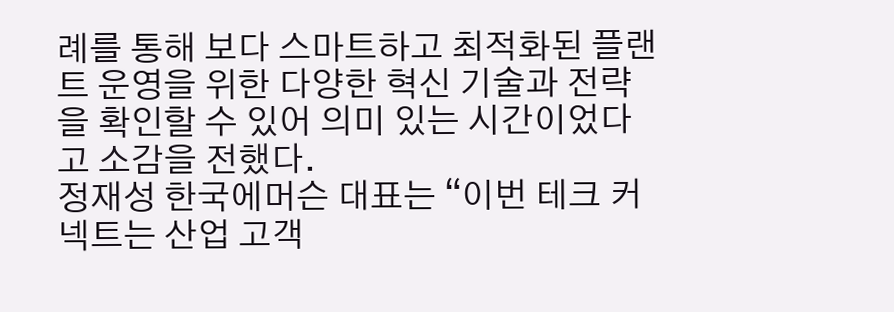례를 통해 보다 스마트하고 최적화된 플랜트 운영을 위한 다양한 혁신 기술과 전략을 확인할 수 있어 의미 있는 시간이었다고 소감을 전했다.
정재성 한국에머슨 대표는 “이번 테크 커넥트는 산업 고객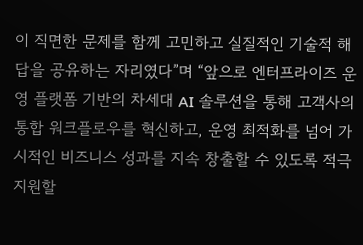이 직면한 문제를 함께 고민하고 실질적인 기술적 해답을 공유하는 자리였다”며 “앞으로 엔터프라이즈 운영 플랫폼 기반의 차세대 AI 솔루션을 통해 고객사의 통합 워크플로우를 혁신하고, 운영 최적화를 넘어 가시적인 비즈니스 성과를 지속 창출할 수 있도록 적극 지원할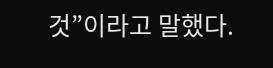것”이라고 말했다.